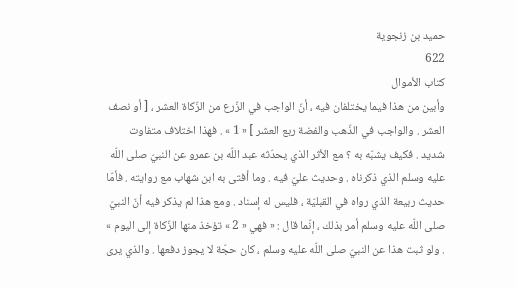حميد بن زنجوية
622
كتاب الأموال
وأبين من هذا فيما يختلفان فيه ، أنّ الواجب في الزّرع من الزّكاة العشر ، [ أو نصف العشر . والواجب في الذّهب والفضة ربع العشر ] « 1 » . فهذا اختلاف متفاوت شديد . فكيف يشبّه به ؟ مع الأثر الذي يحدّثه عبد اللّه بن عمرو عن النبيّ صلى اللّه عليه وسلم الذي ذكرناه . وحديث عليّ فيه . وما أفتى به ابن شهاب مع روايته . فأمّا حديث ربيعة الذي رواه في القبليّة ، فليس له إسناد . ومع هذا لم يذكر فيه أنّ النبيّ صلى اللّه عليه وسلم أمر بذلك ، إنّما قال : « فهي « 2 » تؤخذ منها الزّكاة إلى اليوم » . ولو ثبت هذا عن النبيّ صلى اللّه عليه وسلم ، كان حجّة لا يجوز دفعها . والذي يرى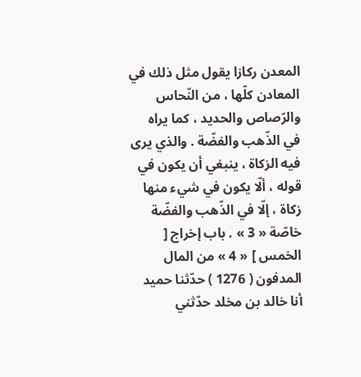المعدن ركازا يقول مثل ذلك في المعادن كلّها ، من النّحاس والرّصاص والحديد ، كما يراه في الذّهب والفضّة . والذي يرى فيه الزكاة ، ينبغي أن يكون في قوله ، ألّا يكون في شيء منها زكاة ، إلّا في الذّهب والفضّة خاصّة « 3 » . باب إخراج [ الخمس ] « 4 » من المال المدفون ( 1276 ) حدّثنا حميد أنا خالد بن مخلد حدّثني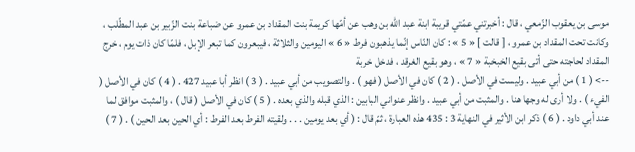موسى بن يعقوب الزّمعي ، قال : أخبرتني عمّتي قريبة ابنة عبد اللّه بن وهب عن أمّها كريمة بنت المقداد بن عمرو عن ضباعة بنت الزّبير بن عبد المطّلب ، وكانت تحت المقداد بن عمرو ، [ قالت ] « 5 » : كان النّاس إنّما يذهبون فرط « 6 » اليومين والثلاثة ، فيبعرون كما تبعر الإبل ، فلمّا كان ذات يوم ، خرج المقداد لحاجته حتى أتى بقيع الخبخبة « 7 » ، وهو بقيع الغرقد ، فدخل خربة
--> ( 1 ) من أبي عبيد . وليست في الأصل . ( 2 ) كان في الأصل ( فهو ) . والتصويب من أبي عبيد . ( 3 ) انظر أبا عبيد 427 . ( 4 ) كان في الأصل ( الفيء ) . ولا أرى له وجها هنا . والمثبت من أبي عبيد . وانظر عنواني البابين : الذي قبله والذي بعده . ( 5 ) كان في الأصل ( قال ) ، والمثبت موافق لما عند أبي داود . ( 6 ) ذكر ابن الأثير في النهاية 3 : 435 هذه العبارة ، ثمّ قال : ( أي بعد يومين . . . ولقيته الفرط بعد الفرط : أي الحين بعد الحين ) . ( 7 )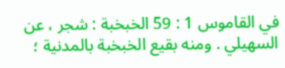في القاموس 1 : 59 الخبخبة : شجر ، عن السهيلي . ومنه بقيع الخبخبة بالمدنية ؛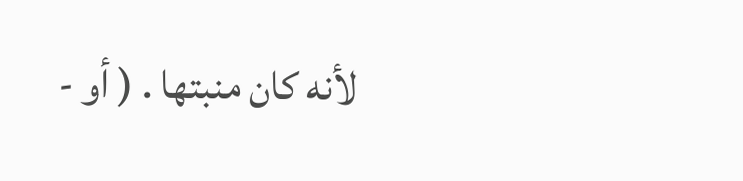لأنه كان منبتها . ( أو -